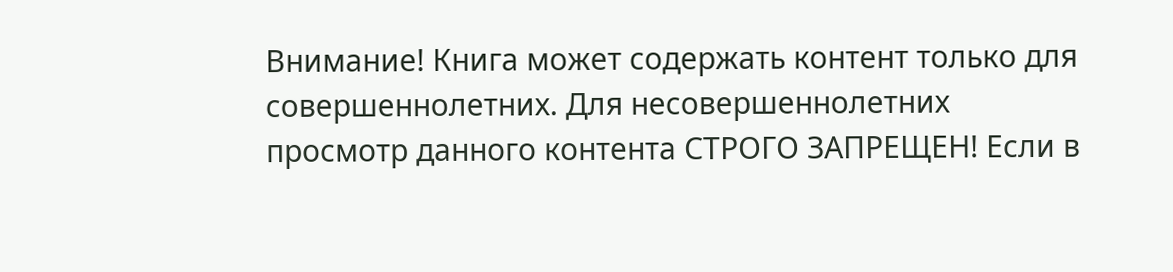Внимание! Книга может содержать контент только для совершеннолетних. Для несовершеннолетних просмотр данного контента СТРОГО ЗАПРЕЩЕН! Если в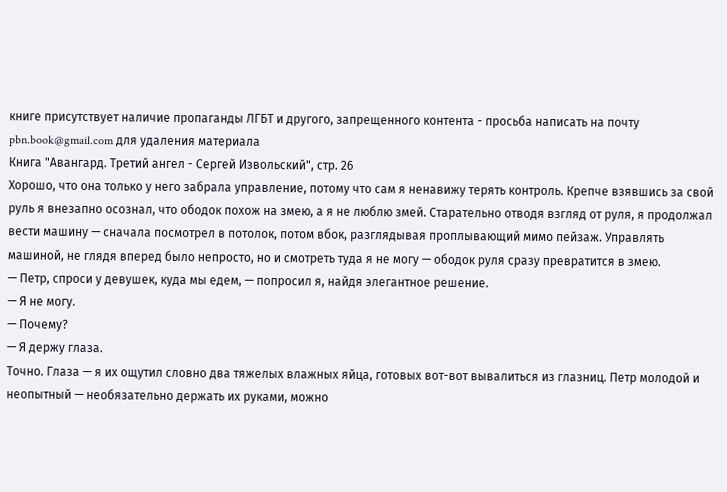книге присутствует наличие пропаганды ЛГБТ и другого, запрещенного контента - просьба написать на почту pbn.book@gmail.com для удаления материала
Книга "Авангард. Третий ангел - Сергей Извольский", стр. 26
Хорошо, что она только у него забрала управление, потому что сам я ненавижу терять контроль. Крепче взявшись за свой руль я внезапно осознал, что ободок похож на змею, а я не люблю змей. Старательно отводя взгляд от руля, я продолжал вести машину — сначала посмотрел в потолок, потом вбок, разглядывая проплывающий мимо пейзаж. Управлять машиной, не глядя вперед было непросто, но и смотреть туда я не могу — ободок руля сразу превратится в змею.
— Петр, спроси у девушек, куда мы едем, — попросил я, найдя элегантное решение.
— Я не могу.
— Почему?
— Я держу глаза.
Точно. Глаза — я их ощутил словно два тяжелых влажных яйца, готовых вот-вот вывалиться из глазниц. Петр молодой и неопытный — необязательно держать их руками, можно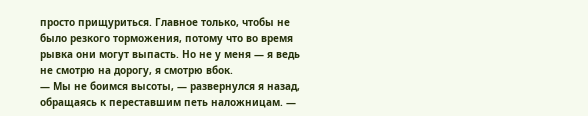просто прищуриться. Главное только, чтобы не было резкого торможения, потому что во время рывка они могут выпасть. Но не у меня — я ведь не смотрю на дорогу, я смотрю вбок.
— Мы не боимся высоты, — развернулся я назад, обращаясь к переставшим петь наложницам. —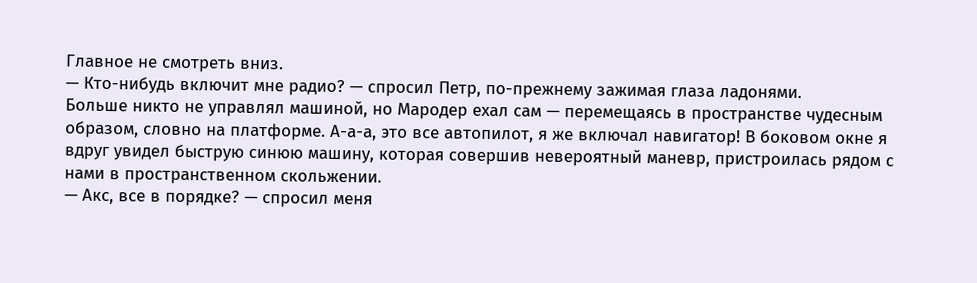Главное не смотреть вниз.
— Кто-нибудь включит мне радио? — спросил Петр, по-прежнему зажимая глаза ладонями.
Больше никто не управлял машиной, но Мародер ехал сам — перемещаясь в пространстве чудесным образом, словно на платформе. А-а-а, это все автопилот, я же включал навигатор! В боковом окне я вдруг увидел быструю синюю машину, которая совершив невероятный маневр, пристроилась рядом с нами в пространственном скольжении.
— Акс, все в порядке? — спросил меня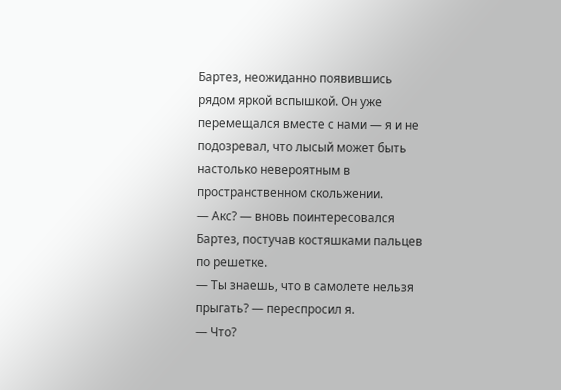Бартез, неожиданно появившись рядом яркой вспышкой. Он уже перемещался вместе с нами — я и не подозревал, что лысый может быть настолько невероятным в пространственном скольжении.
— Акс? — вновь поинтересовался Бартез, постучав костяшками пальцев по решетке.
— Ты знаешь, что в самолете нельзя прыгать? — переспросил я.
— Что?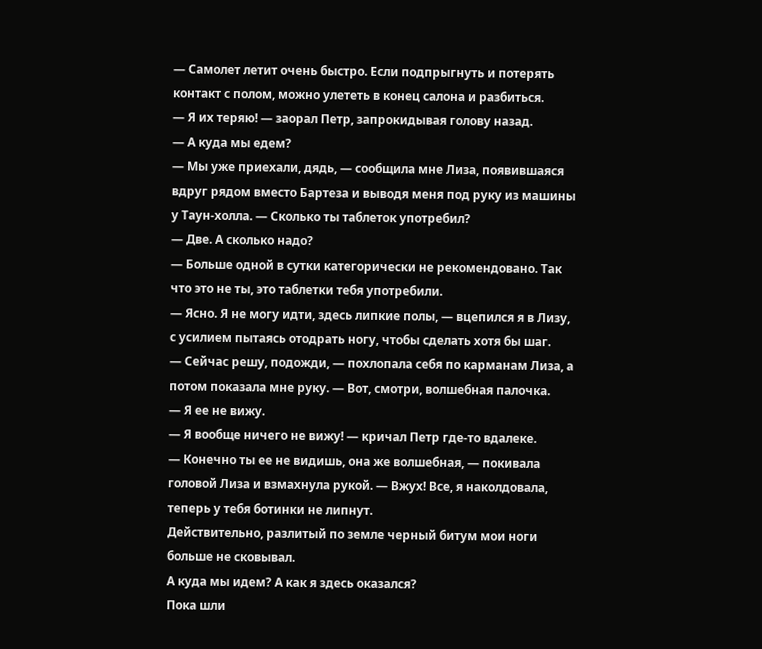— Самолет летит очень быстро. Если подпрыгнуть и потерять контакт с полом, можно улететь в конец салона и разбиться.
— Я их теряю! — заорал Петр, запрокидывая голову назад.
— А куда мы едем?
— Мы уже приехали, дядь, — сообщила мне Лиза, появившаяся вдруг рядом вместо Бартеза и выводя меня под руку из машины у Таун-холла. — Сколько ты таблеток употребил?
— Две. А сколько надо?
— Больше одной в сутки категорически не рекомендовано. Так что это не ты, это таблетки тебя употребили.
— Ясно. Я не могу идти, здесь липкие полы, — вцепился я в Лизу, с усилием пытаясь отодрать ногу, чтобы сделать хотя бы шаг.
— Сейчас решу, подожди, — похлопала себя по карманам Лиза, а потом показала мне руку. — Вот, смотри, волшебная палочка.
— Я ее не вижу.
— Я вообще ничего не вижу! — кричал Петр где-то вдалеке.
— Конечно ты ее не видишь, она же волшебная, — покивала головой Лиза и взмахнула рукой. — Вжух! Все, я наколдовала, теперь у тебя ботинки не липнут.
Действительно, разлитый по земле черный битум мои ноги больше не сковывал.
А куда мы идем? А как я здесь оказался?
Пока шли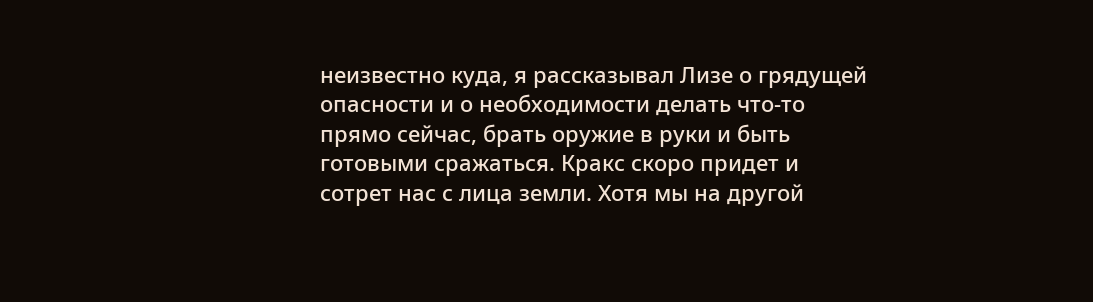неизвестно куда, я рассказывал Лизе о грядущей опасности и о необходимости делать что-то прямо сейчас, брать оружие в руки и быть готовыми сражаться. Кракс скоро придет и сотрет нас с лица земли. Хотя мы на другой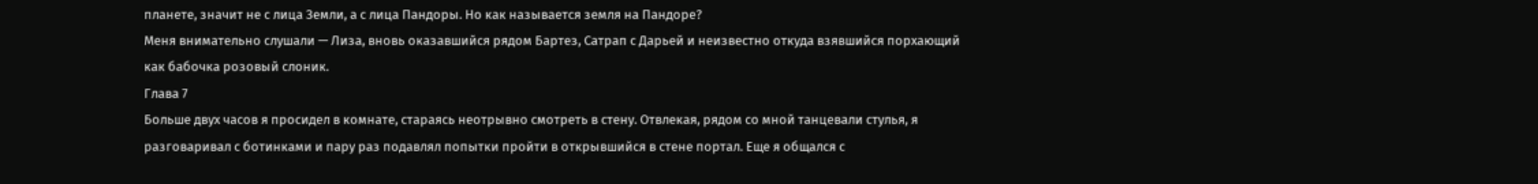планете, значит не с лица Земли, а с лица Пандоры. Но как называется земля на Пандоре?
Меня внимательно слушали — Лиза, вновь оказавшийся рядом Бартез, Сатрап с Дарьей и неизвестно откуда взявшийся порхающий как бабочка розовый слоник.
Глава 7
Больше двух часов я просидел в комнате, стараясь неотрывно смотреть в стену. Отвлекая, рядом со мной танцевали стулья, я разговаривал с ботинками и пару раз подавлял попытки пройти в открывшийся в стене портал. Еще я общался с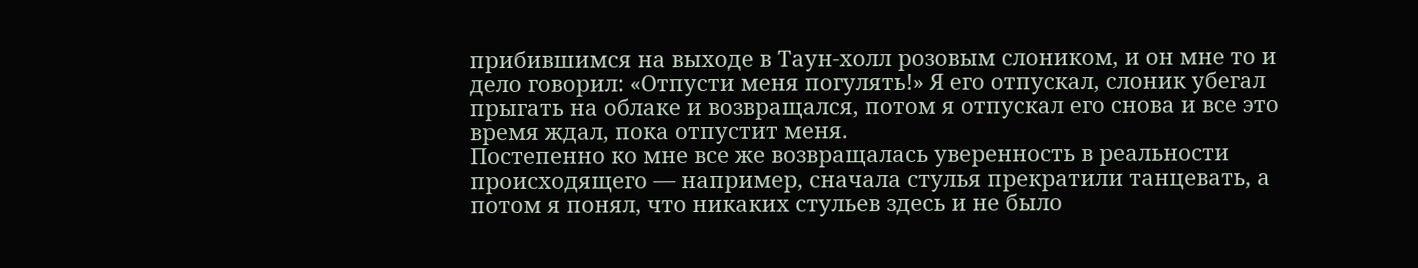прибившимся на выходе в Таун-холл розовым слоником, и он мне то и дело говорил: «Отпусти меня погулять!» Я его отпускал, слоник убегал прыгать на облаке и возвращался, потом я отпускал его снова и все это время ждал, пока отпустит меня.
Постепенно ко мне все же возвращалась уверенность в реальности происходящего — например, сначала стулья прекратили танцевать, а потом я понял, что никаких стульев здесь и не было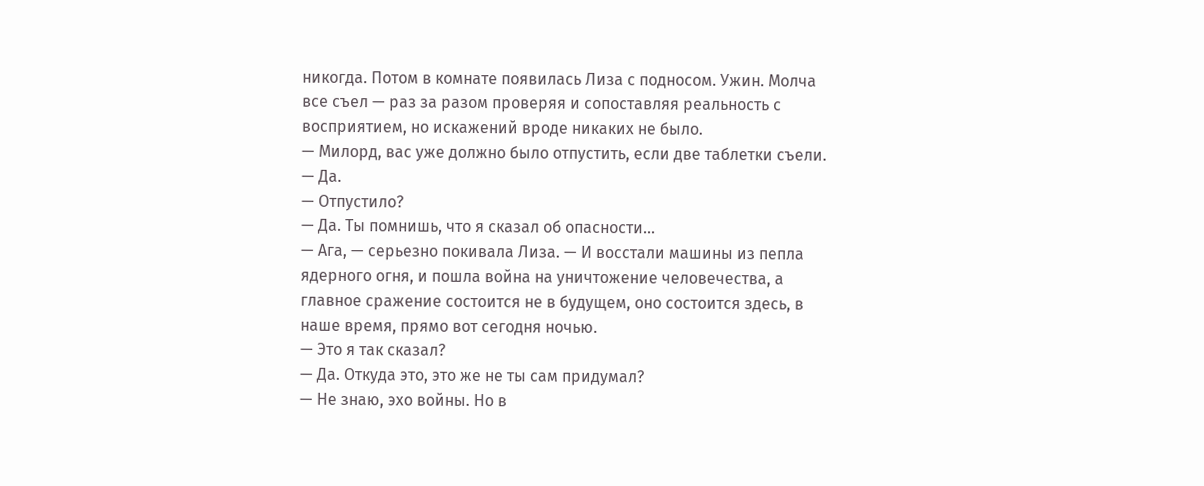никогда. Потом в комнате появилась Лиза с подносом. Ужин. Молча все съел — раз за разом проверяя и сопоставляя реальность с восприятием, но искажений вроде никаких не было.
— Милорд, вас уже должно было отпустить, если две таблетки съели.
— Да.
— Отпустило?
— Да. Ты помнишь, что я сказал об опасности…
— Ага, — серьезно покивала Лиза. — И восстали машины из пепла ядерного огня, и пошла война на уничтожение человечества, а главное сражение состоится не в будущем, оно состоится здесь, в наше время, прямо вот сегодня ночью.
— Это я так сказал?
— Да. Откуда это, это же не ты сам придумал?
— Не знаю, эхо войны. Но в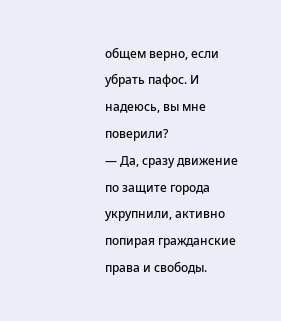общем верно, если убрать пафос. И надеюсь, вы мне поверили?
— Да, сразу движение по защите города укрупнили, активно попирая гражданские права и свободы.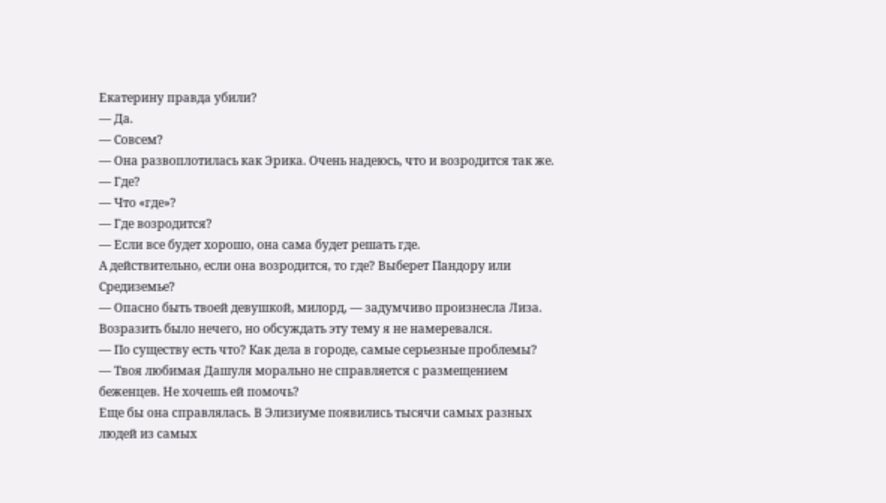Екатерину правда убили?
— Да.
— Совсем?
— Она развоплотилась как Эрика. Очень надеюсь, что и возродится так же.
— Где?
— Что «где»?
— Где возродится?
— Если все будет хорошо, она сама будет решать где.
А действительно, если она возродится, то где? Выберет Пандору или Средиземье?
— Опасно быть твоей девушкой, милорд, — задумчиво произнесла Лиза.
Возразить было нечего, но обсуждать эту тему я не намеревался.
— По существу есть что? Как дела в городе, самые серьезные проблемы?
— Твоя любимая Дашуля морально не справляется с размещением беженцев. Не хочешь ей помочь?
Еще бы она справлялась. В Элизиуме появились тысячи самых разных людей из самых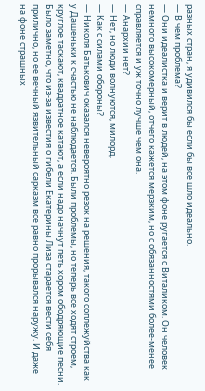разных стран, я удивился бы если бы все шло идеально.
— В чем проблема?
— Они идеалистка и верит в людей, на этом фоне ругается с Виталиком. Он человек немного высокомерный, отчего кажется мерзким, но с обязанностями более-менее справляется и уж точно лучше чем она.
— Анархии нет?
— Нет, но люди волнуются, милорд.
— Как с силами обороны?
— Николя Батькович оказался невероятно резок на решения, такого соплежуйства как у Дашеньки к счастью не наблюдается. Были проблемы, но теперь все ходят строем, круглое таскают, квадратное катают, а если надо начнут петь хором ободряющие песни.
Было заметно, что из-за известия о гибели Екатерины Лиза старается вести себя прилично, но ее вечный язвительный сарказм все равно прорывался наружу. И даже на фоне страшных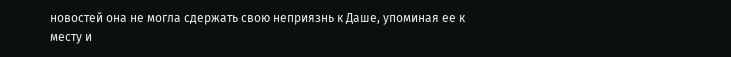новостей она не могла сдержать свою неприязнь к Даше, упоминая ее к месту и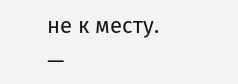не к месту.
—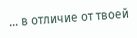… в отличие от твоей